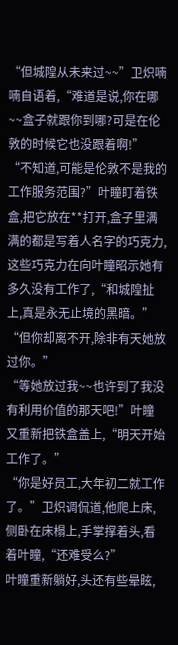“但城隍从未来过~~”卫炽喃喃自语着,“难道是说,你在哪~~盒子就跟你到哪?可是在伦敦的时候它也没跟着啊!”
“不知道,可能是伦敦不是我的工作服务范围?”叶瞳盯着铁盒,把它放在**打开,盒子里满满的都是写着人名字的巧克力,这些巧克力在向叶瞳昭示她有多久没有工作了,“和城隍扯上,真是永无止境的黑暗。”
“但你却离不开,除非有天她放过你。”
“等她放过我~~也许到了我没有利用价值的那天吧!”叶瞳又重新把铁盒盖上,“明天开始工作了。”
“你是好员工,大年初二就工作了。”卫炽调侃道,他爬上床,侧卧在床榻上,手掌撑着头,看着叶瞳,“还难受么?”
叶瞳重新躺好,头还有些晕眩,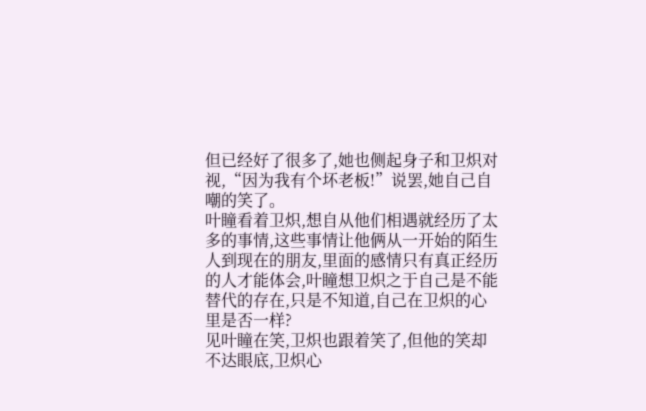但已经好了很多了,她也侧起身子和卫炽对视,“因为我有个坏老板!”说罢,她自己自嘲的笑了。
叶瞳看着卫炽,想自从他们相遇就经历了太多的事情,这些事情让他俩从一开始的陌生人到现在的朋友,里面的感情只有真正经历的人才能体会,叶瞳想卫炽之于自己是不能替代的存在,只是不知道,自己在卫炽的心里是否一样?
见叶瞳在笑,卫炽也跟着笑了,但他的笑却不达眼底,卫炽心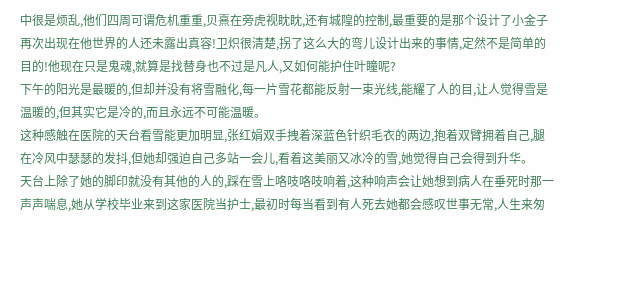中很是烦乱,他们四周可谓危机重重,贝熹在旁虎视眈眈,还有城隍的控制,最重要的是那个设计了小金子再次出现在他世界的人还未露出真容!卫炽很清楚,拐了这么大的弯儿设计出来的事情,定然不是简单的目的!他现在只是鬼魂,就算是找替身也不过是凡人,又如何能护住叶瞳呢?
下午的阳光是最暖的,但却并没有将雪融化,每一片雪花都能反射一束光线,能耀了人的目,让人觉得雪是温暖的,但其实它是冷的,而且永远不可能温暖。
这种感触在医院的天台看雪能更加明显,张红娟双手拽着深蓝色针织毛衣的两边,抱着双臂拥着自己,腿在冷风中瑟瑟的发抖,但她却强迫自己多站一会儿,看着这美丽又冰冷的雪,她觉得自己会得到升华。
天台上除了她的脚印就没有其他的人的,踩在雪上咯吱咯吱响着,这种响声会让她想到病人在垂死时那一声声喘息,她从学校毕业来到这家医院当护士,最初时每当看到有人死去她都会感叹世事无常,人生来匆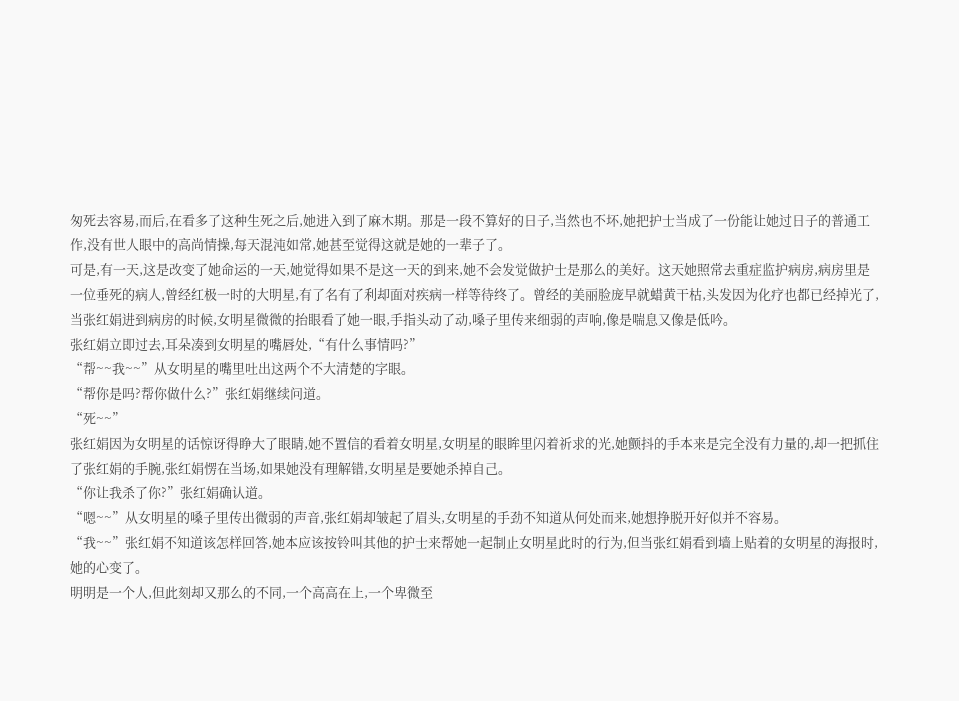匆死去容易,而后,在看多了这种生死之后,她进入到了麻木期。那是一段不算好的日子,当然也不坏,她把护士当成了一份能让她过日子的普通工作,没有世人眼中的高尚情操,每天混沌如常,她甚至觉得这就是她的一辈子了。
可是,有一天,这是改变了她命运的一天,她觉得如果不是这一天的到来,她不会发觉做护士是那么的美好。这天她照常去重症监护病房,病房里是一位垂死的病人,曾经红极一时的大明星,有了名有了利却面对疾病一样等待终了。曾经的美丽脸庞早就蜡黄干枯,头发因为化疗也都已经掉光了,当张红娟进到病房的时候,女明星微微的抬眼看了她一眼,手指头动了动,嗓子里传来细弱的声响,像是喘息又像是低吟。
张红娟立即过去,耳朵凑到女明星的嘴唇处,“有什么事情吗?”
“帮~~我~~”从女明星的嘴里吐出这两个不大清楚的字眼。
“帮你是吗?帮你做什么?”张红娟继续问道。
“死~~”
张红娟因为女明星的话惊讶得睁大了眼睛,她不置信的看着女明星,女明星的眼眸里闪着祈求的光,她颤抖的手本来是完全没有力量的,却一把抓住了张红娟的手腕,张红娟愣在当场,如果她没有理解错,女明星是要她杀掉自己。
“你让我杀了你?”张红娟确认道。
“嗯~~”从女明星的嗓子里传出微弱的声音,张红娟却皱起了眉头,女明星的手劲不知道从何处而来,她想挣脱开好似并不容易。
“我~~”张红娟不知道该怎样回答,她本应该按铃叫其他的护士来帮她一起制止女明星此时的行为,但当张红娟看到墙上贴着的女明星的海报时,她的心变了。
明明是一个人,但此刻却又那么的不同,一个高高在上,一个卑微至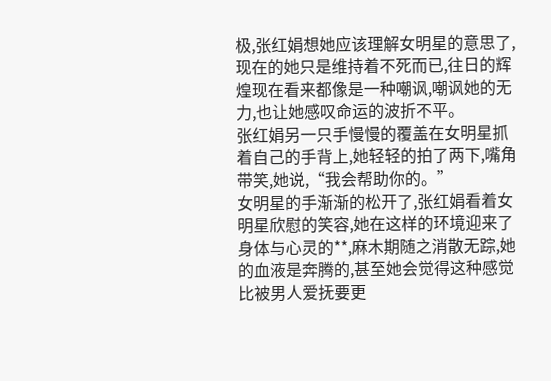极,张红娟想她应该理解女明星的意思了,现在的她只是维持着不死而已,往日的辉煌现在看来都像是一种嘲讽,嘲讽她的无力,也让她感叹命运的波折不平。
张红娟另一只手慢慢的覆盖在女明星抓着自己的手背上,她轻轻的拍了两下,嘴角带笑,她说,“我会帮助你的。”
女明星的手渐渐的松开了,张红娟看着女明星欣慰的笑容,她在这样的环境迎来了身体与心灵的**,麻木期随之消散无踪,她的血液是奔腾的,甚至她会觉得这种感觉比被男人爱抚要更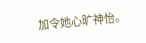加令她心旷神怡。